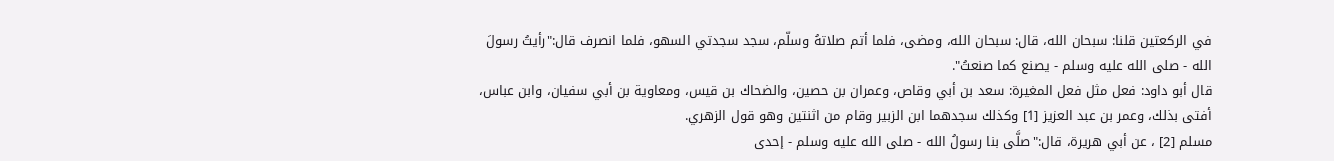في الركعتين قلنا: سبحان الله، قال: سبحان الله، ومضى، فلما أتم صلاتهُ وسلّم، سجد سجدتي السهو، فلما انصرف قال:"رأيتُ رسولَ الله - صلى الله عليه وسلم - يصنع كما صنعتُ".
قال أبو داود: فعل مثل فعل المغيرة: سعد بن أبي وقاص، وعمران بن حصين، والضحاك بن قيس، ومعاوية بن أبي سفيان، وابن عباس، أفتى بذلك، وعمر بن عبد العزيز [1] وكذلك سجدهما ابن الزبير وقام من اثنتين وهو قول الزهري.
مسلم [2] ، عن أبي هريرة، قال:"صلَّى بنا رسولُ الله - صلى الله عليه وسلم - إحدى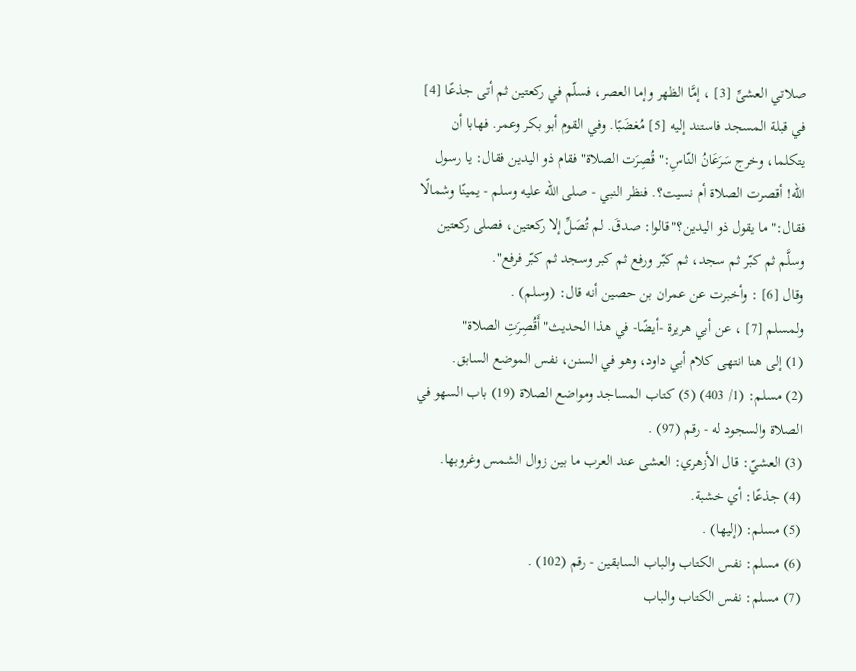صلاتي العشىِّ [3] ، إمَّا الظهر وإما العصر، فسلّم في ركعتين ثم أتى جذعًا [4] في قبلة المسجد فاستند إليه [5] مُغضَبًا. وفي القوم أبو بكر وعمر. فهابا أن يتكلما، وخرج سَرَعَانُ النّاسِ:"قُصِرَت الصلاة"فقام ذو اليدين فقال: يا رسول الله! أقصرت الصلاة أم نسيت؟. فنظر النبي - صلى الله عليه وسلم - يمينًا وشمالًا فقال:"ما يقول ذو اليدين؟"قالوا: صدقَ. لم تُصَلِّ إلا ركعتين، فصلى ركعتين وسلَّم ثم كبّر ثم سجد، ثم كبّر ورفع ثم كبر وسجد ثم كبّر فرفع".
وقال [6] : وأخبرت عن عمران بن حصين أنه قال: (وسلم) .
ولمسلم [7] ، عن أبي هريرة -أيضًا- في هذا الحديث"أَقُصِرَتِ الصلاة"
(1) إلى هنا انتهى كلام أبي داود، وهو في السنن، نفس الموضع السابق.
(2) مسلم: (1/ 403) (5) كتاب المساجد ومواضع الصلاة (19) باب السهو في الصلاة والسجود له - رقم (97) .
(3) العشيّ: قال الأزهري: العشى عند العرب ما بين زوال الشمس وغروبها.
(4) جذعًا: أي خشبة.
(5) مسلم: (إليها) .
(6) مسلم: نفس الكتاب والباب السابقين - رقم (102) .
(7) مسلم: نفس الكتاب والباب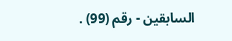السابقين - رقم (99) .